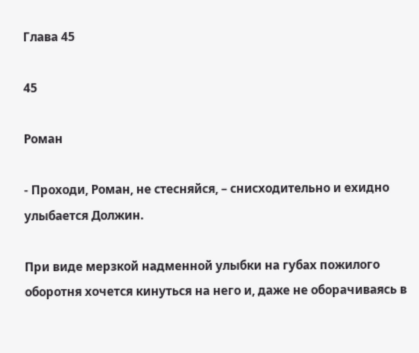Глава 45

45

Роман

- Проходи, Роман, не стесняйся, – снисходительно и ехидно улыбается Должин.

При виде мерзкой надменной улыбки на губах пожилого оборотня хочется кинуться на него и, даже не оборачиваясь в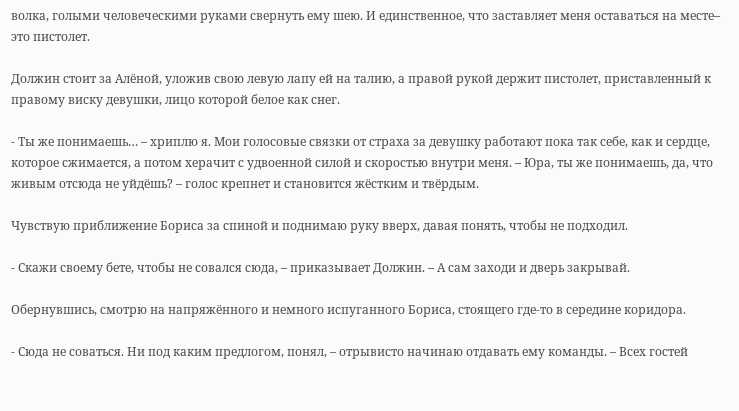волка, голыми человеческими руками свернуть ему шею. И единственное, что заставляет меня оставаться на месте– это пистолет.

Должин стоит за Алёной, уложив свою левую лапу ей на талию, а правой рукой держит пистолет, приставленный к правому виску девушки, лицо которой белое как снег.

- Ты же понимаешь… – хриплю я. Мои голосовые связки от страха за девушку работают пока так себе, как и сердце, которое сжимается, а потом херачит с удвоенной силой и скоростью внутри меня. – Юра, ты же понимаешь, да, что живым отсюда не уйдёшь? – голос крепнет и становится жёстким и твёрдым.

Чувствую приближение Бориса за спиной и поднимаю руку вверх, давая понять, чтобы не подходил.

- Скажи своему бете, чтобы не совался сюда, – приказывает Должин. – А сам заходи и дверь закрывай.

Обернувшись, смотрю на напряжённого и немного испуганного Бориса, стоящего где-то в середине коридора.

- Сюда не соваться. Ни под каким предлогом, понял, – отрывисто начинаю отдавать ему команды. – Всех гостей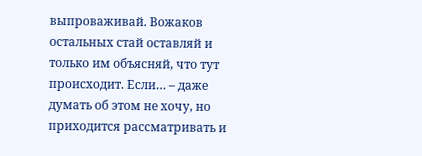выпроваживай. Вожаков остальных стай оставляй и только им объясняй, что тут происходит. Если… – даже думать об этом не хочу, но приходится рассматривать и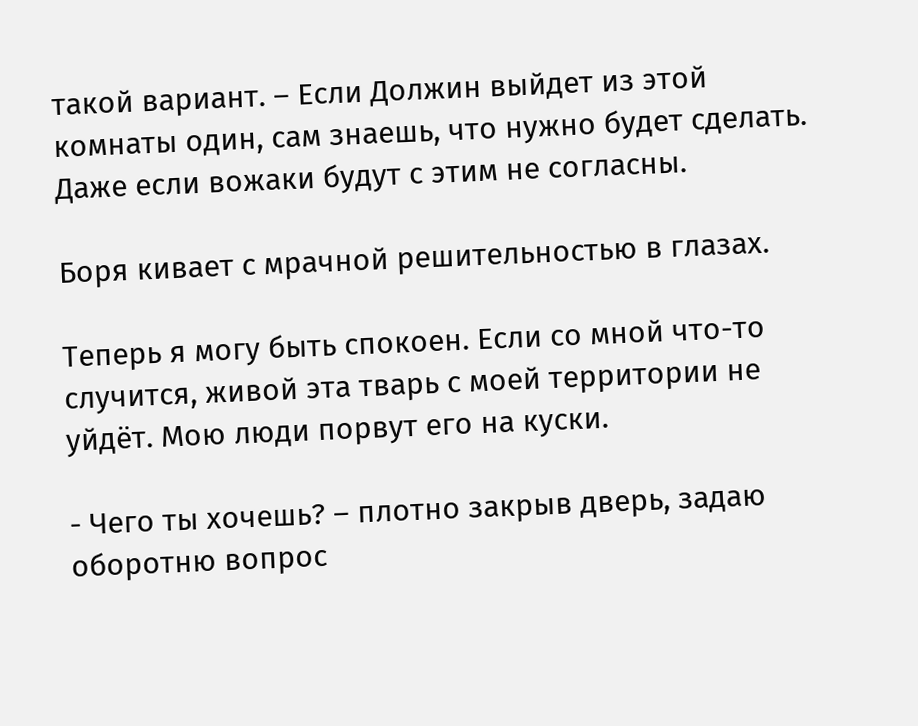такой вариант. – Если Должин выйдет из этой комнаты один, сам знаешь, что нужно будет сделать. Даже если вожаки будут с этим не согласны.

Боря кивает с мрачной решительностью в глазах.

Теперь я могу быть спокоен. Если со мной что-то случится, живой эта тварь с моей территории не уйдёт. Мою люди порвут его на куски.

- Чего ты хочешь? – плотно закрыв дверь, задаю оборотню вопрос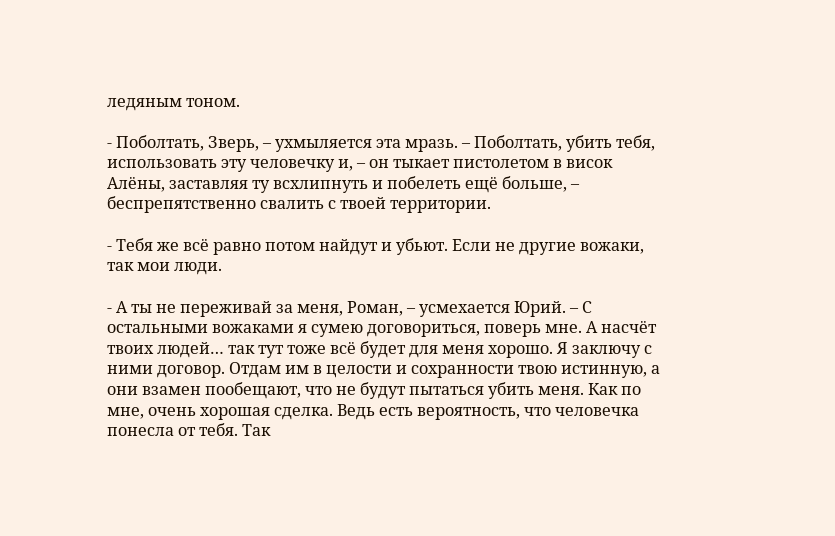ледяным тоном.

- Поболтать, Зверь, – ухмыляется эта мразь. – Поболтать, убить тебя, использовать эту человечку и, – он тыкает пистолетом в висок Алёны, заставляя ту всхлипнуть и побелеть ещё больше, – беспрепятственно свалить с твоей территории.

- Тебя же всё равно потом найдут и убьют. Если не другие вожаки, так мои люди.

- А ты не переживай за меня, Роман, – усмехается Юрий. – С остальными вожаками я сумею договориться, поверь мне. А насчёт твоих людей… так тут тоже всё будет для меня хорошо. Я заключу с ними договор. Отдам им в целости и сохранности твою истинную, а они взамен пообещают, что не будут пытаться убить меня. Как по мне, очень хорошая сделка. Ведь есть вероятность, что человечка понесла от тебя. Так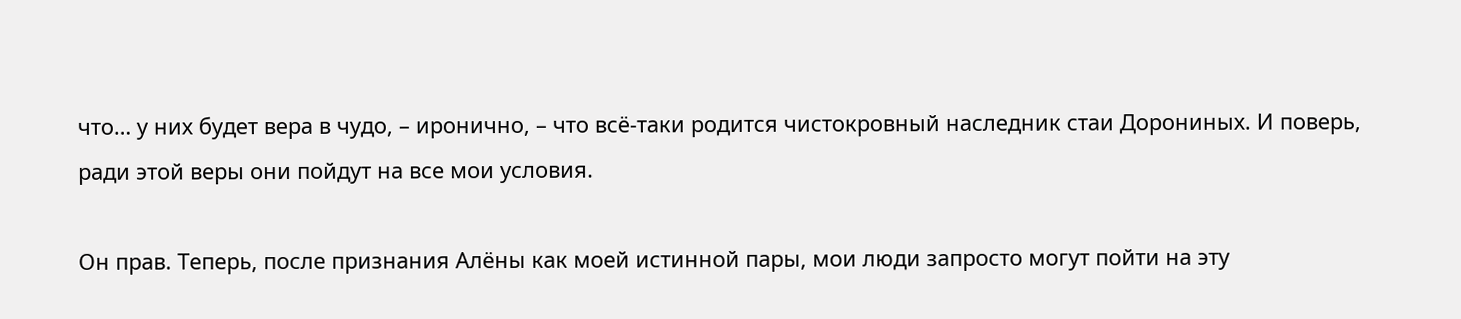что… у них будет вера в чудо, – иронично, – что всё-таки родится чистокровный наследник стаи Дорониных. И поверь, ради этой веры они пойдут на все мои условия.

Он прав. Теперь, после признания Алёны как моей истинной пары, мои люди запросто могут пойти на эту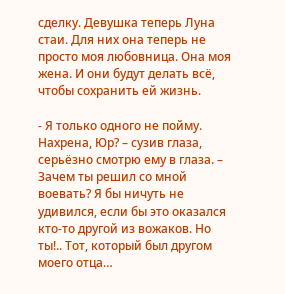сделку. Девушка теперь Луна стаи. Для них она теперь не просто моя любовница. Она моя жена. И они будут делать всё, чтобы сохранить ей жизнь.

- Я только одного не пойму. Нахрена, Юр? – сузив глаза, серьёзно смотрю ему в глаза. – Зачем ты решил со мной воевать? Я бы ничуть не удивился, если бы это оказался кто-то другой из вожаков. Но ты!.. Тот, который был другом моего отца…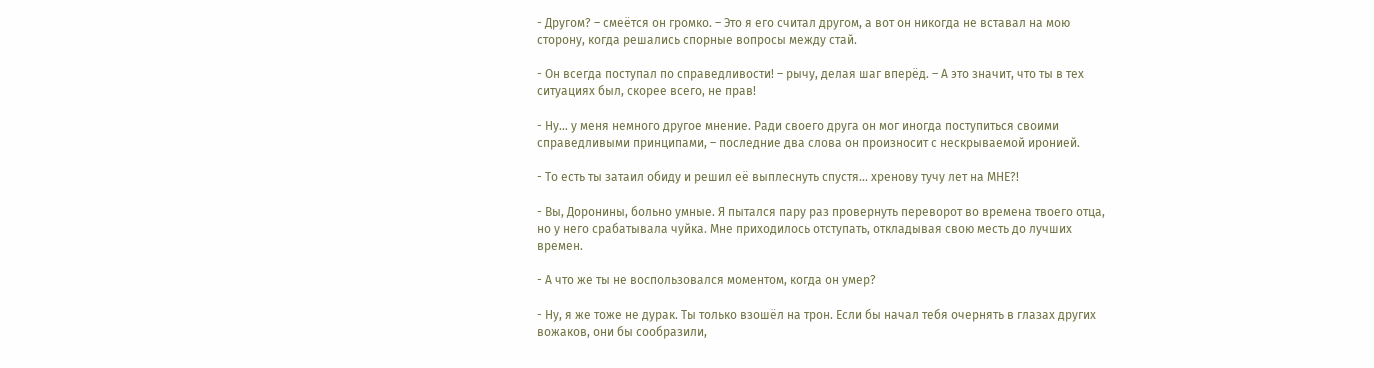- Другом? – смеётся он громко. – Это я его считал другом, а вот он никогда не вставал на мою сторону, когда решались спорные вопросы между стай.

- Он всегда поступал по справедливости! – рычу, делая шаг вперёд. – А это значит, что ты в тех ситуациях был, скорее всего, не прав!

- Ну… у меня немного другое мнение. Ради своего друга он мог иногда поступиться своими справедливыми принципами, – последние два слова он произносит с нескрываемой иронией.

- То есть ты затаил обиду и решил её выплеснуть спустя… хренову тучу лет на МНЕ?!

- Вы, Доронины, больно умные. Я пытался пару раз провернуть переворот во времена твоего отца, но у него срабатывала чуйка. Мне приходилось отступать, откладывая свою месть до лучших времен.

- А что же ты не воспользовался моментом, когда он умер?

- Ну, я же тоже не дурак. Ты только взошёл на трон. Если бы начал тебя очернять в глазах других вожаков, они бы сообразили,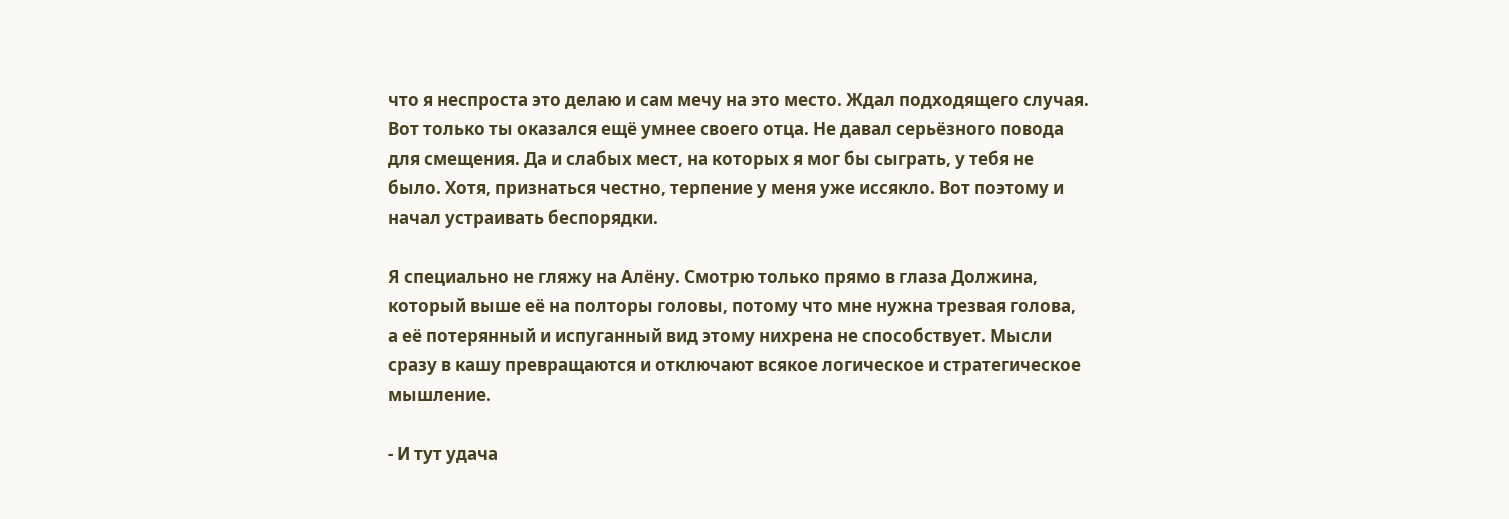что я неспроста это делаю и сам мечу на это место. Ждал подходящего случая. Вот только ты оказался ещё умнее своего отца. Не давал серьёзного повода для смещения. Да и слабых мест, на которых я мог бы сыграть, у тебя не было. Хотя, признаться честно, терпение у меня уже иссякло. Вот поэтому и начал устраивать беспорядки.

Я специально не гляжу на Алёну. Смотрю только прямо в глаза Должина, который выше её на полторы головы, потому что мне нужна трезвая голова, а её потерянный и испуганный вид этому нихрена не способствует. Мысли сразу в кашу превращаются и отключают всякое логическое и стратегическое мышление.

- И тут удача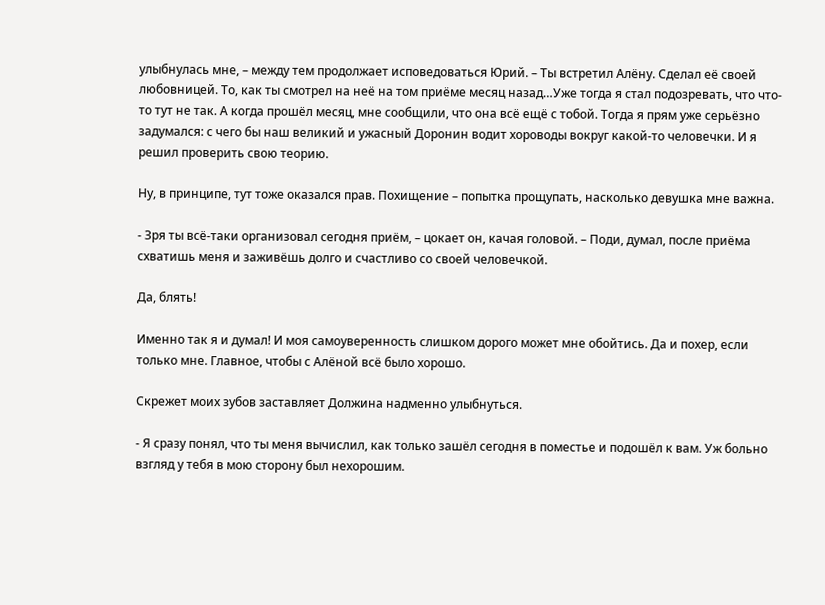улыбнулась мне, – между тем продолжает исповедоваться Юрий. – Ты встретил Алёну. Сделал её своей любовницей. То, как ты смотрел на неё на том приёме месяц назад…Уже тогда я стал подозревать, что что-то тут не так. А когда прошёл месяц, мне сообщили, что она всё ещё с тобой. Тогда я прям уже серьёзно задумался: с чего бы наш великий и ужасный Доронин водит хороводы вокруг какой-то человечки. И я решил проверить свою теорию.

Ну, в принципе, тут тоже оказался прав. Похищение – попытка прощупать, насколько девушка мне важна.

- Зря ты всё-таки организовал сегодня приём, – цокает он, качая головой. – Поди, думал, после приёма схватишь меня и заживёшь долго и счастливо со своей человечкой.

Да, блять!

Именно так я и думал! И моя самоуверенность слишком дорого может мне обойтись. Да и похер, если только мне. Главное, чтобы с Алёной всё было хорошо.

Скрежет моих зубов заставляет Должина надменно улыбнуться.

- Я сразу понял, что ты меня вычислил, как только зашёл сегодня в поместье и подошёл к вам. Уж больно взгляд у тебя в мою сторону был нехорошим.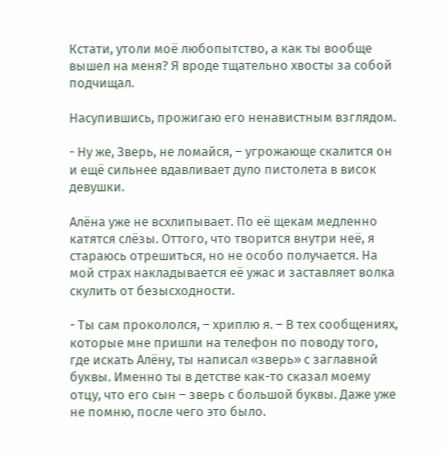Кстати, утоли моё любопытство, а как ты вообще вышел на меня? Я вроде тщательно хвосты за собой подчищал.

Насупившись, прожигаю его ненавистным взглядом.

- Ну же, Зверь, не ломайся, – угрожающе скалится он и ещё сильнее вдавливает дуло пистолета в висок девушки.

Алёна уже не всхлипывает. По её щекам медленно катятся слёзы. Оттого, что творится внутри неё, я стараюсь отрешиться, но не особо получается. На мой страх накладывается её ужас и заставляет волка скулить от безысходности.

- Ты сам прокололся, – хриплю я. – В тех сообщениях, которые мне пришли на телефон по поводу того, где искать Алёну, ты написал «зверь» с заглавной буквы. Именно ты в детстве как-то сказал моему отцу, что его сын – зверь с большой буквы. Даже уже не помню, после чего это было.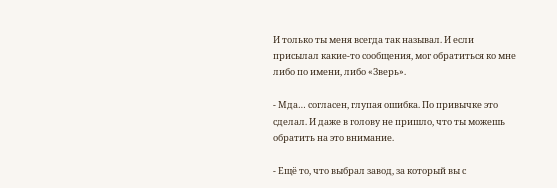И только ты меня всегда так называл. И если присылал какие-то сообщения, мог обратиться ко мне либо по имени, либо «Зверь».

- Мда… согласен, глупая ошибка. По привычке это сделал. И даже в голову не пришло, что ты можешь обратить на это внимание.

- Ещё то, что выбрал завод, за который вы с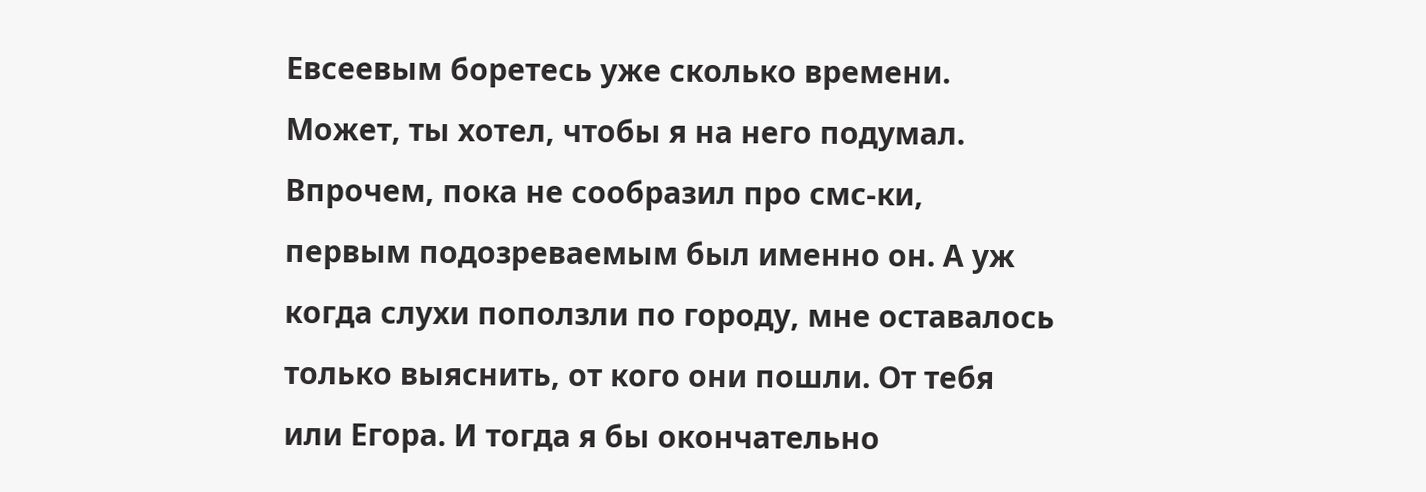Евсеевым боретесь уже сколько времени. Может, ты хотел, чтобы я на него подумал. Впрочем, пока не сообразил про смс-ки, первым подозреваемым был именно он. А уж когда слухи поползли по городу, мне оставалось только выяснить, от кого они пошли. От тебя или Егора. И тогда я бы окончательно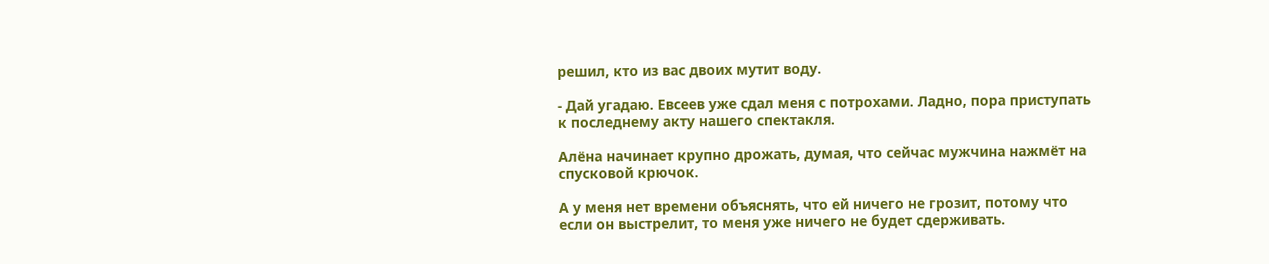решил, кто из вас двоих мутит воду.

- Дай угадаю. Евсеев уже сдал меня с потрохами. Ладно, пора приступать к последнему акту нашего спектакля.

Алёна начинает крупно дрожать, думая, что сейчас мужчина нажмёт на спусковой крючок.

А у меня нет времени объяснять, что ей ничего не грозит, потому что если он выстрелит, то меня уже ничего не будет сдерживать.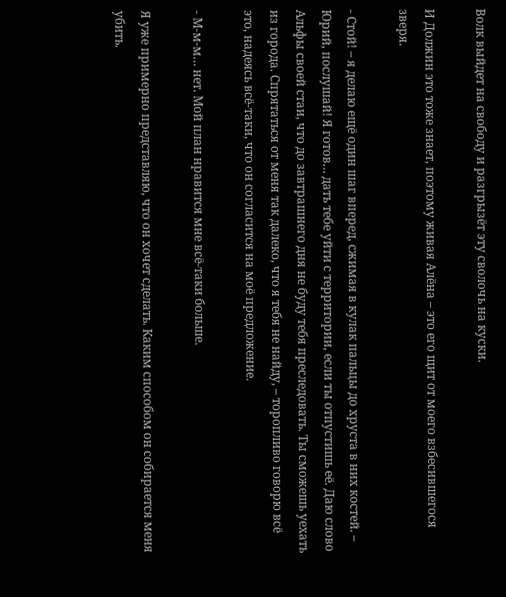Волк выйдет на свободу и разгрызёт эту сволочь на куски.

И Должин это тоже знает, поэтому живая Алёна – это его щит от моего взбесившегося зверя.

- Стой! – я делаю ещё один шаг вперед, сжимая в кулак пальцы до хруста в них костей. – Юрий, послушай! Я готов… дать тебе уйти с территории, если ты отпустишь её. Даю слово Альфы своей стаи, что до завтрашнего дня не буду тебя преследовать. Ты сможешь уехать из города. Спрятаться от меня так далеко, что я тебя не найду, – торопливо говорю всё это, надеясь всё-таки, что он согласится на моё предложение.

- М-м-м… нет. Мой план нравится мне всё-таки больше.

Я уже примерно представляю, что он хочет сделать. Каким способом он собирается меня убить.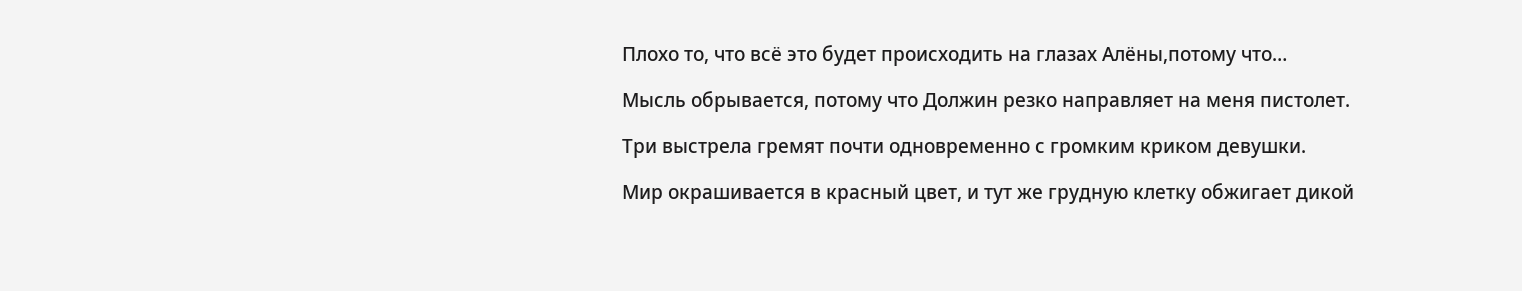Плохо то, что всё это будет происходить на глазах Алёны,потому что…

Мысль обрывается, потому что Должин резко направляет на меня пистолет.

Три выстрела гремят почти одновременно с громким криком девушки.

Мир окрашивается в красный цвет, и тут же грудную клетку обжигает дикой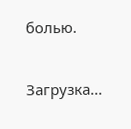болью.

Загрузка...